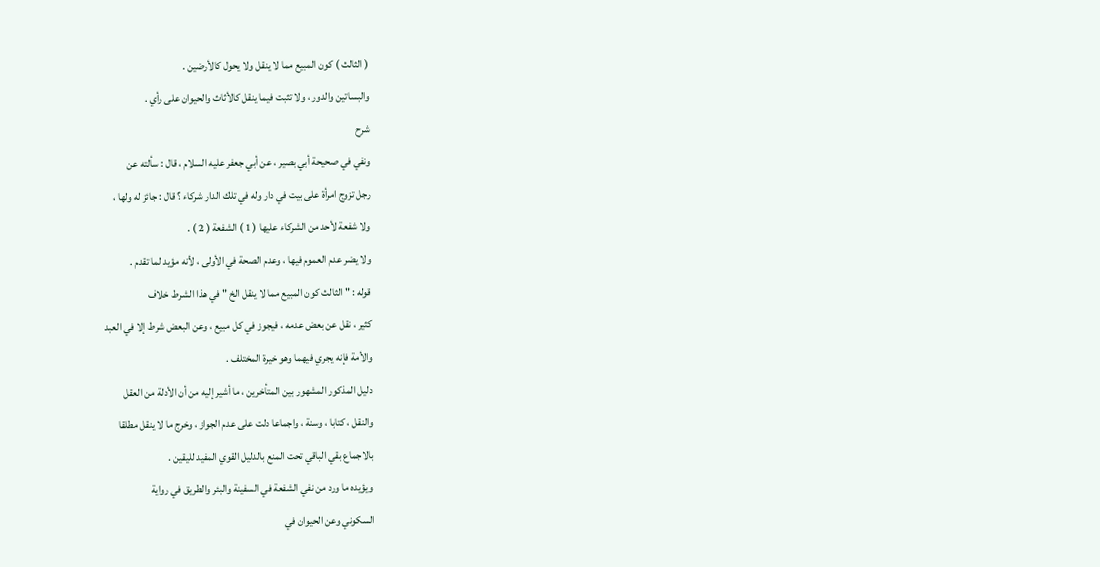( الثالث ) كون المبيع مما لا ينقل ولا يحول كالأرضين .
والبساتين والدور ، ولا تثبت فيما ينقل كالأثاث والحيوان على رأي .
شرح
ونفي في صحيحة أبي بصير ، عن أبي جعفر عليه السلام ، قال : سألته عن
رجل تزوج امرأة على بيت في دار وله في تلك الدار شركاء ؟ قال : جائز له ولها ،
ولا شفعة لأحد من الشركاء عليها ( 1 ) الشفعة ( 2 ) .
ولا يضر عدم العموم فيها ، وعدم الصحة في الأولى ، لأنه مؤيد لما تقدم .
قوله : " الثالث كون المبيع مما لا ينقل الخ " في هذا الشرط خلاف
كثير ، نقل عن بعض عدمه ، فيجوز في كل مبيع ، وعن البعض شرط إلا في العبد
والأمة فإنه يجري فيهما وهو خيرة المختلف .
دليل المذكور المشهور بين المتأخرين ، ما أشير إليه من أن الأدلة من العقل
والنقل ، كتابا ، وسنة ، واجماعا دلت على عدم الجواز ، وخرج ما لا ينقل مطلقا
بالاجماع بقي الباقي تحت المنع بالدليل القوي المفيد لليقين .
ويؤيده ما ورد من نفي الشفعة في السفينة والبئر والطريق في رواية
السكوني وعن الحيوان في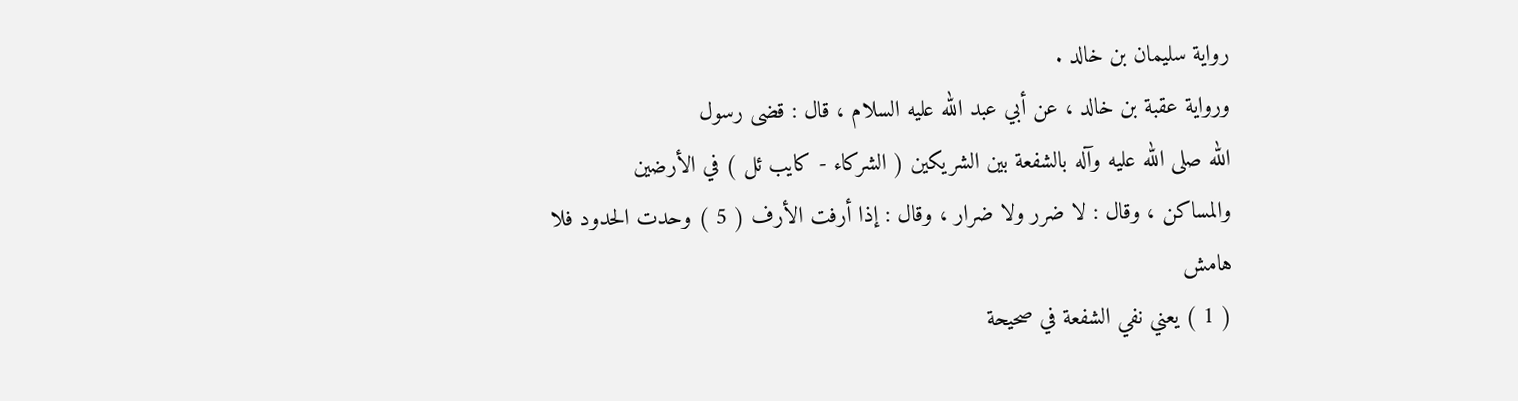رواية سليمان بن خالد .
ورواية عقبة بن خالد ، عن أبي عبد الله عليه السلام ، قال : قضى رسول
الله صلى الله عليه وآله بالشفعة بين الشريكين ( الشركاء - كايب ئل ) في الأرضين
والمساكن ، وقال : لا ضرر ولا ضرار ، وقال : إذا أرفت الأرف ( 5 ) وحدت الحدود فلا
هامش
( 1 ) يعني نفي الشفعة في صحيحة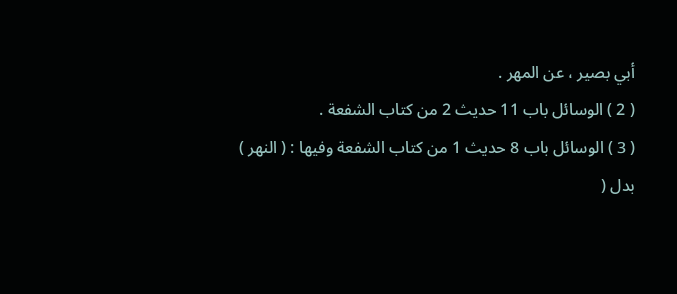أبي بصير ، عن المهر .
( 2 ) الوسائل باب 11 حديث 2 من كتاب الشفعة .
( 3 ) الوسائل باب 8 حديث 1 من كتاب الشفعة وفيها : ( النهر ) بدل (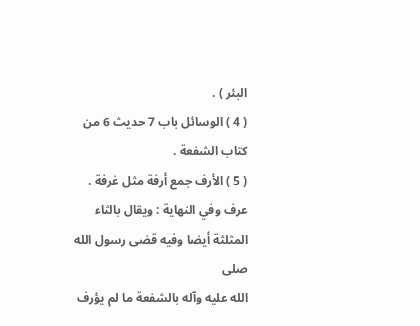البئر ) .
( 4 ) الوسائل باب 7 حديث 6 من كتاب الشفعة .
( 5 ) الأرف جمع أرفة مثل غرفة . عرف وفي النهاية : ويقال بالثاء المثلثة أيضا وفيه قضى رسول الله صلى
الله عليه وآله بالشفعة ما لم يؤرف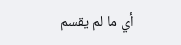أي ما لم يقسم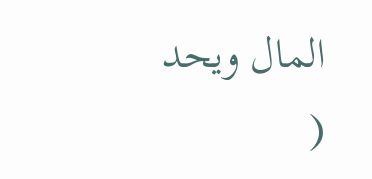المال ويحد (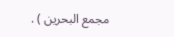مجمع البحرين ) .